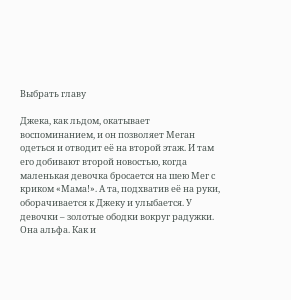Выбрать главу

Джека, как льдом, окатывает воспоминанием, и он позволяет Меган одеться и отводит её на второй этаж. И там его добивают второй новостью, когда маленькая девочка бросается на шею Мег с криком «Мама!». А та, подхватив её на руки, оборачивается к Джеку и улыбается. У девочки – золотые ободки вокруг радужки. Она альфа. Как и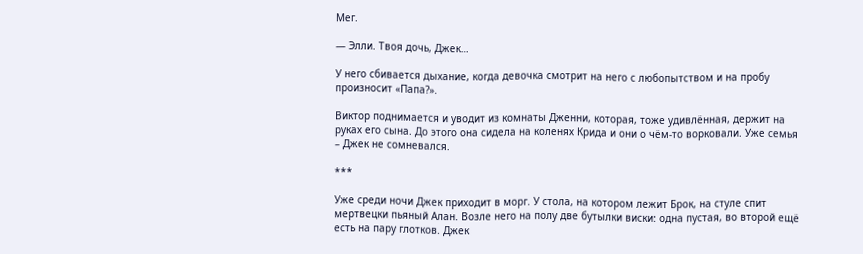Мег.

— Элли. Твоя дочь, Джек…

У него сбивается дыхание, когда девочка смотрит на него с любопытством и на пробу произносит «Папа?».

Виктор поднимается и уводит из комнаты Дженни, которая, тоже удивлённая, держит на руках его сына. До этого она сидела на коленях Крида и они о чём-то ворковали. Уже семья – Джек не сомневался.

***

Уже среди ночи Джек приходит в морг. У стола, на котором лежит Брок, на стуле спит мертвецки пьяный Алан. Возле него на полу две бутылки виски: одна пустая, во второй ещё есть на пару глотков. Джек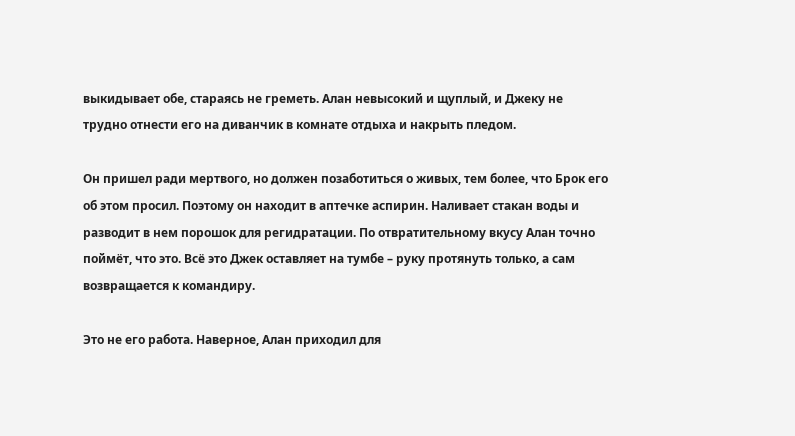выкидывает обе, стараясь не греметь. Алан невысокий и щуплый, и Джеку не трудно отнести его на диванчик в комнате отдыха и накрыть пледом.

Он пришел ради мертвого, но должен позаботиться о живых, тем более, что Брок его об этом просил. Поэтому он находит в аптечке аспирин. Наливает стакан воды и разводит в нем порошок для регидратации. По отвратительному вкусу Алан точно поймёт, что это. Всё это Джек оставляет на тумбе – руку протянуть только, а сам возвращается к командиру.

Это не его работа. Наверное, Алан приходил для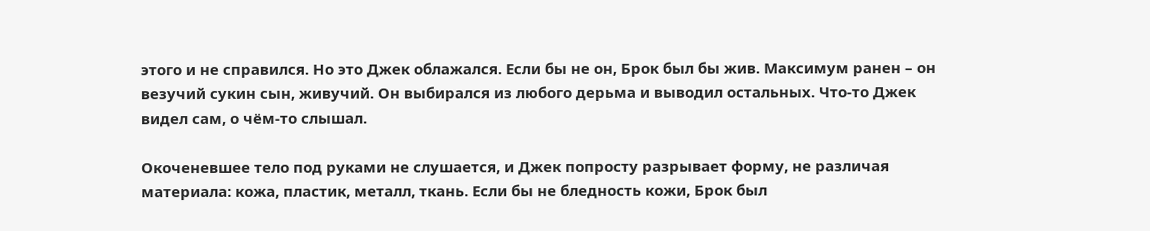этого и не справился. Но это Джек облажался. Если бы не он, Брок был бы жив. Максимум ранен – он везучий сукин сын, живучий. Он выбирался из любого дерьма и выводил остальных. Что-то Джек видел сам, о чём-то слышал.

Окоченевшее тело под руками не слушается, и Джек попросту разрывает форму, не различая материала: кожа, пластик, металл, ткань. Если бы не бледность кожи, Брок был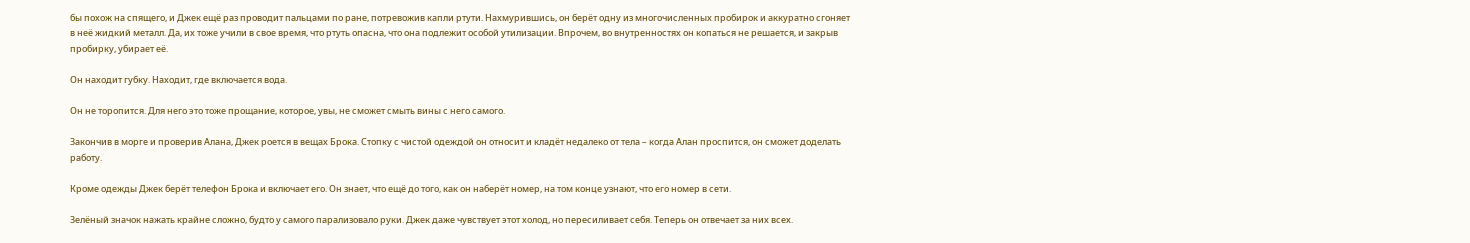бы похож на спящего, и Джек ещё раз проводит пальцами по ране, потревожив капли ртути. Нахмурившись, он берёт одну из многочисленных пробирок и аккуратно сгоняет в неё жидкий металл. Да, их тоже учили в свое время, что ртуть опасна, что она подлежит особой утилизации. Впрочем, во внутренностях он копаться не решается, и закрыв пробирку, убирает её.

Он находит губку. Находит, где включается вода.

Он не торопится. Для него это тоже прощание, которое, увы, не сможет смыть вины с него самого.

Закончив в морге и проверив Алана, Джек роется в вещах Брока. Стопку с чистой одеждой он относит и кладёт недалеко от тела – когда Алан проспится, он сможет доделать работу.

Кроме одежды Джек берёт телефон Брока и включает его. Он знает, что ещё до того, как он наберёт номер, на том конце узнают, что его номер в сети.

Зелёный значок нажать крайне сложно, будто у самого парализовало руки. Джек даже чувствует этот холод, но пересиливает себя. Теперь он отвечает за них всех.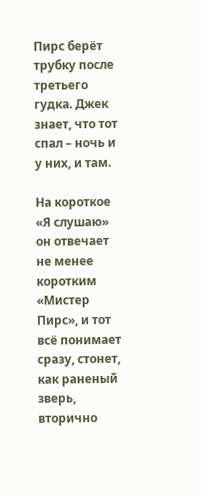Пирс берёт трубку после третьего гудка. Джек знает, что тот спал – ночь и у них, и там.

На короткое «Я слушаю» он отвечает не менее коротким «Мистер Пирс», и тот всё понимает сразу, стонет, как раненый зверь, вторично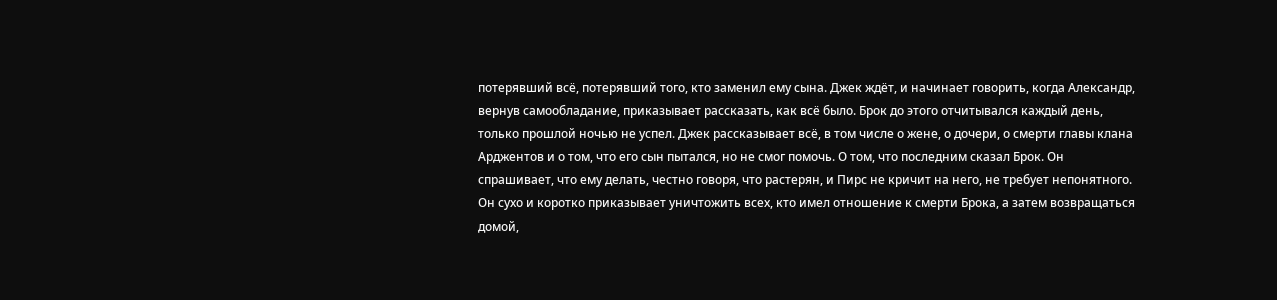потерявший всё, потерявший того, кто заменил ему сына. Джек ждёт, и начинает говорить, когда Александр, вернув самообладание, приказывает рассказать, как всё было. Брок до этого отчитывался каждый день, только прошлой ночью не успел. Джек рассказывает всё, в том числе о жене, о дочери, о смерти главы клана Арджентов и о том, что его сын пытался, но не смог помочь. О том, что последним сказал Брок. Он спрашивает, что ему делать, честно говоря, что растерян, и Пирс не кричит на него, не требует непонятного. Он сухо и коротко приказывает уничтожить всех, кто имел отношение к смерти Брока, а затем возвращаться домой,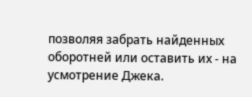позволяя забрать найденных оборотней или оставить их - на усмотрение Джека.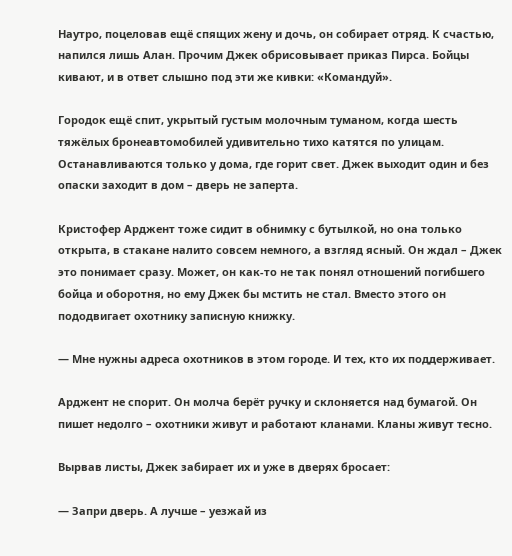Наутро, поцеловав ещё спящих жену и дочь, он собирает отряд. К счастью, напился лишь Алан. Прочим Джек обрисовывает приказ Пирса. Бойцы кивают, и в ответ слышно под эти же кивки: «Командуй».

Городок ещё спит, укрытый густым молочным туманом, когда шесть тяжёлых бронеавтомобилей удивительно тихо катятся по улицам. Останавливаются только у дома, где горит свет. Джек выходит один и без опаски заходит в дом – дверь не заперта.

Кристофер Арджент тоже сидит в обнимку с бутылкой, но она только открыта, в стакане налито совсем немного, а взгляд ясный. Он ждал – Джек это понимает сразу. Может, он как-то не так понял отношений погибшего бойца и оборотня, но ему Джек бы мстить не стал. Вместо этого он пододвигает охотнику записную книжку.

— Мне нужны адреса охотников в этом городе. И тех, кто их поддерживает.

Арджент не спорит. Он молча берёт ручку и склоняется над бумагой. Он пишет недолго – охотники живут и работают кланами. Кланы живут тесно.

Вырвав листы, Джек забирает их и уже в дверях бросает:

— Запри дверь. А лучше – уезжай из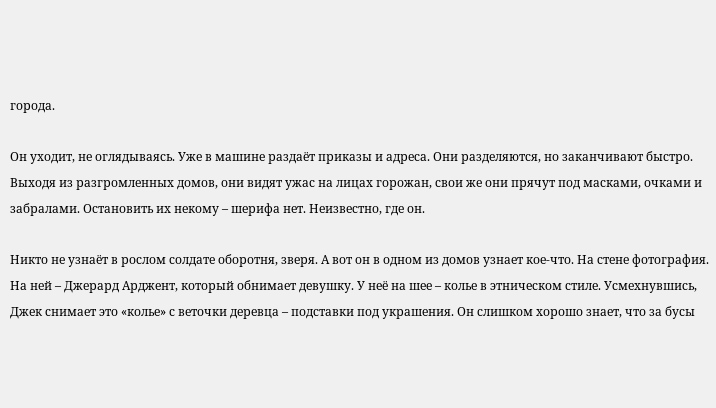города.

Он уходит, не оглядываясь. Уже в машине раздаёт приказы и адреса. Они разделяются, но заканчивают быстро. Выходя из разгромленных домов, они видят ужас на лицах горожан, свои же они прячут под масками, очками и забралами. Остановить их некому – шерифа нет. Неизвестно, где он.

Никто не узнаёт в рослом солдате оборотня, зверя. А вот он в одном из домов узнает кое-что. На стене фотография. На ней – Джерард Арджент, который обнимает девушку. У неё на шее – колье в этническом стиле. Усмехнувшись, Джек снимает это «колье» с веточки деревца – подставки под украшения. Он слишком хорошо знает, что за бусы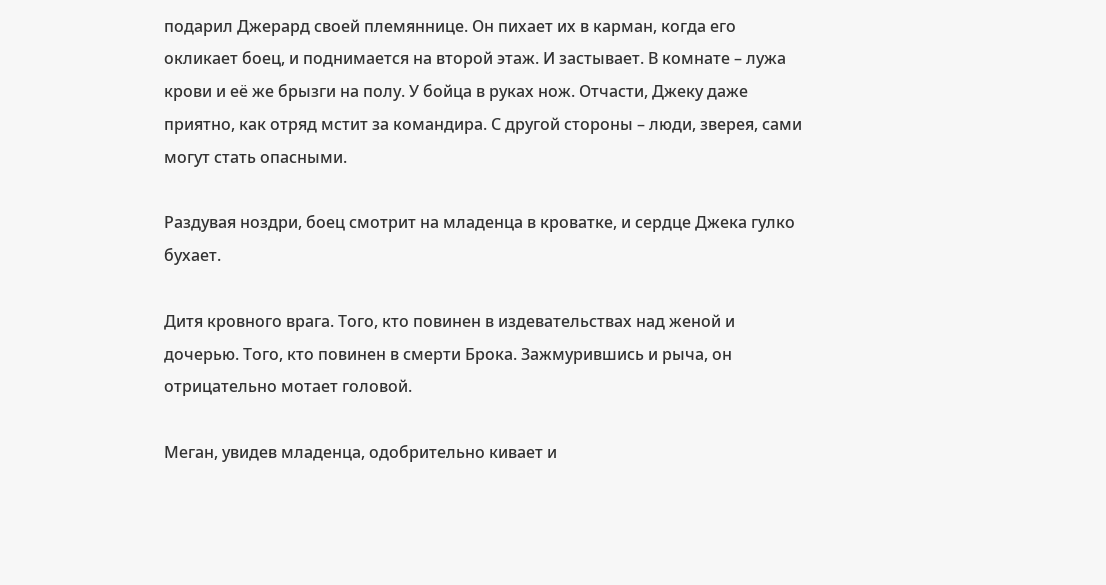подарил Джерард своей племяннице. Он пихает их в карман, когда его окликает боец, и поднимается на второй этаж. И застывает. В комнате – лужа крови и её же брызги на полу. У бойца в руках нож. Отчасти, Джеку даже приятно, как отряд мстит за командира. С другой стороны – люди, зверея, сами могут стать опасными.

Раздувая ноздри, боец смотрит на младенца в кроватке, и сердце Джека гулко бухает.

Дитя кровного врага. Того, кто повинен в издевательствах над женой и дочерью. Того, кто повинен в смерти Брока. Зажмурившись и рыча, он отрицательно мотает головой.

Меган, увидев младенца, одобрительно кивает и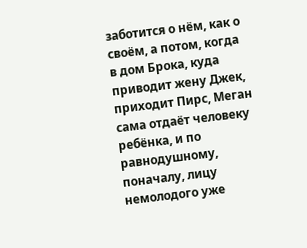заботится о нём, как о своём, а потом, когда в дом Брока, куда приводит жену Джек, приходит Пирс, Меган сама отдаёт человеку ребёнка, и по равнодушному, поначалу, лицу немолодого уже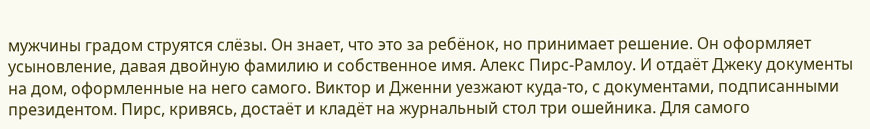мужчины градом струятся слёзы. Он знает, что это за ребёнок, но принимает решение. Он оформляет усыновление, давая двойную фамилию и собственное имя. Алекс Пирс-Рамлоу. И отдаёт Джеку документы на дом, оформленные на него самого. Виктор и Дженни уезжают куда-то, с документами, подписанными президентом. Пирс, кривясь, достаёт и кладёт на журнальный стол три ошейника. Для самого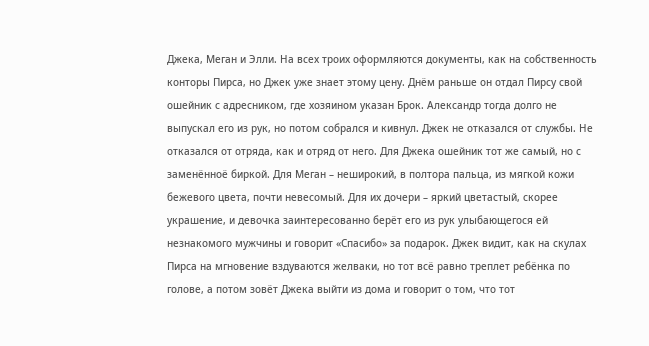Джека, Меган и Элли. На всех троих оформляются документы, как на собственность конторы Пирса, но Джек уже знает этому цену. Днём раньше он отдал Пирсу свой ошейник с адресником, где хозяином указан Брок. Александр тогда долго не выпускал его из рук, но потом собрался и кивнул. Джек не отказался от службы. Не отказался от отряда, как и отряд от него. Для Джека ошейник тот же самый, но с заменённоё биркой. Для Меган – неширокий, в полтора пальца, из мягкой кожи бежевого цвета, почти невесомый. Для их дочери – яркий цветастый, скорее украшение, и девочка заинтересованно берёт его из рук улыбающегося ей незнакомого мужчины и говорит «Спасибо» за подарок. Джек видит, как на скулах Пирса на мгновение вздуваются желваки, но тот всё равно треплет ребёнка по голове, а потом зовёт Джека выйти из дома и говорит о том, что тот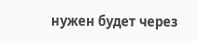нужен будет через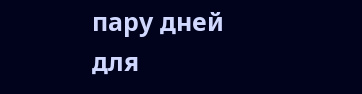пару дней для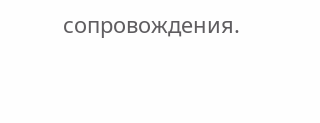сопровождения.